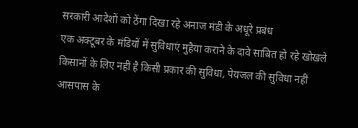सरकारी आदेशों को ठेंगा दिखा रहे अनाज मंडी के अधूरे प्रबंध
एक अक्टूबर के मंडियों में सुविधाएं मुहैया कराने के दावे साबित हो रहे खोखले
किसानों के लिए नहीं है किसी प्रकार की सुविधा, पेयजल की सुविधा नहीं
आसपास के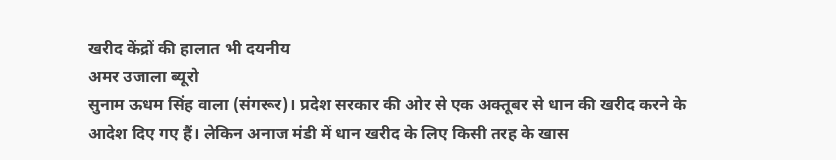खरीद केंद्रों की हालात भी दयनीय
अमर उजाला ब्यूरो
सुनाम ऊधम सिंह वाला (संगरूर)। प्रदेश सरकार की ओर से एक अक्तूबर से धान की खरीद करने के आदेश दिए गए हैं। लेकिन अनाज मंडी में धान खरीद के लिए किसी तरह के खास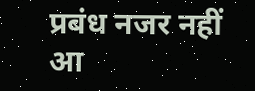प्रबंध नजर नहीं आ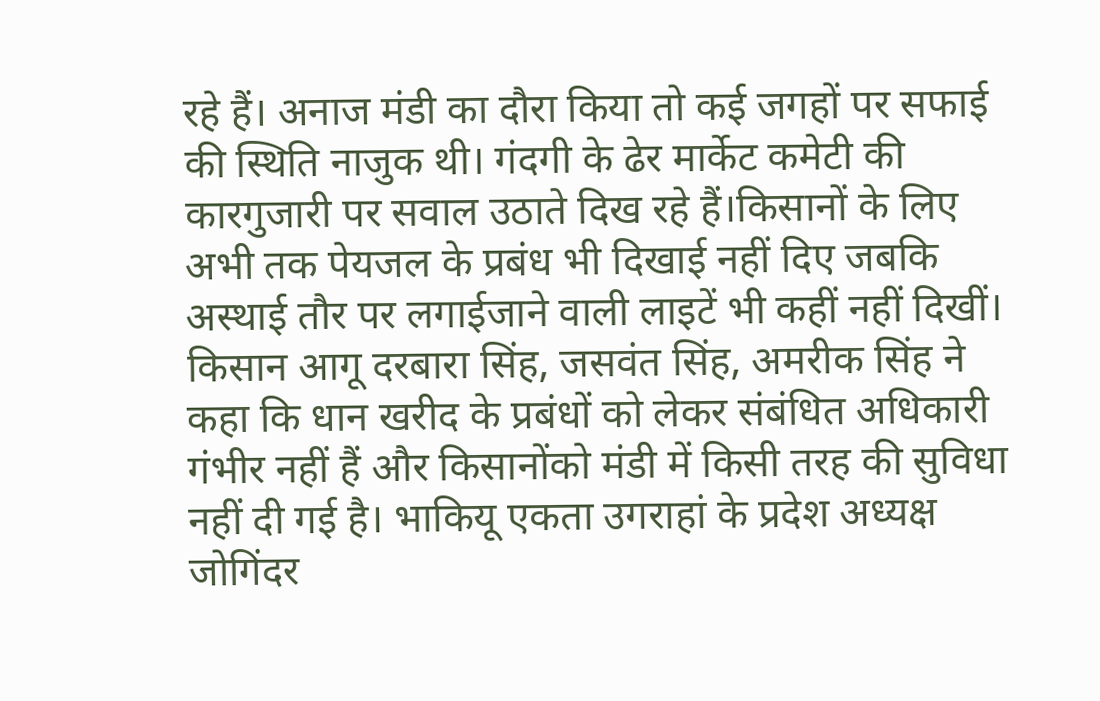रहे हैं। अनाज मंडी का दौरा किया तो कई जगहों पर सफाई की स्थिति नाजुक थी। गंदगी के ढेर मार्केट कमेटी की कारगुजारी पर सवाल उठाते दिख रहे हैं।किसानों के लिए अभी तक पेयजल के प्रबंध भी दिखाई नहीं दिए जबकि अस्थाई तौर पर लगाईजाने वाली लाइटें भी कहीं नहीं दिखीं। किसान आगू दरबारा सिंह, जसवंत सिंह, अमरीक सिंह ने कहा कि धान खरीद के प्रबंधों को लेकर संबंधित अधिकारी गंभीर नहीं हैं और किसानोंको मंडी में किसी तरह की सुविधा नहीं दी गई है। भाकियू एकता उगराहां के प्रदेश अध्यक्ष जोगिंदर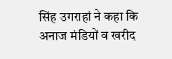सिंह उगराहां ने कहा कि अनाज मंडियों व खरीद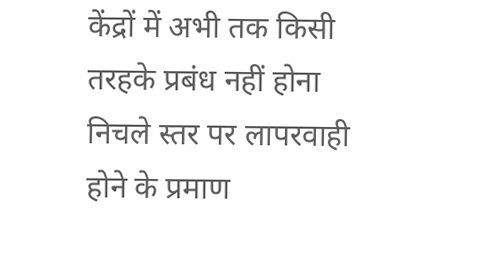केंद्रों में अभी तक किसी तरहके प्रबंध नहीं होना निचले स्तर पर लापरवाही होने के प्रमाण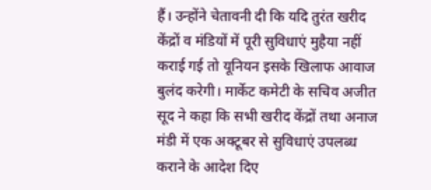हैं। उन्होंने चेतावनी दी कि यदि तुरंत खरीद केंद्रों व मंडियों में पूरी सुविधाएं मुहैया नहीं कराई गई तो यूनियन इसके खिलाफ आवाज बुलंद करेगी। मार्केट कमेटी के सचिव अजीत सूद ने कहा कि सभी खरीद केंद्रों तथा अनाज मंडी में एक अक्टूबर से सुविधाएं उपलब्ध कराने के आदेश दिए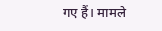गए हैं। मामले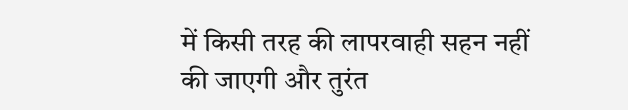में किसी तरह की लापरवाही सहन नहीं की जाएगी और तुरंत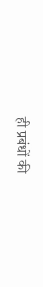ही प्रबंधों की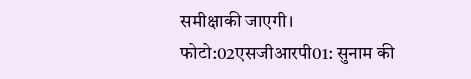समीक्षाकी जाएगी।
फोटो:02एसजीआरपी01: सुनाम की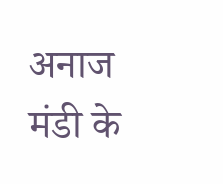अनाज मंडी के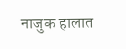नाजुक हालात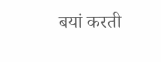बयां करती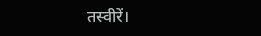तस्वीरें।